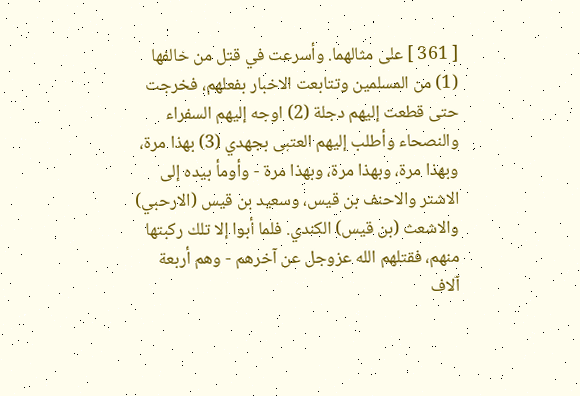[ 361 ] على مثالهما. وأسرعت في قتل من خالفها (1) من المسلمين وتتابعت الاخبار بفعلهم، فخرجت حتى قطعت إليهم دجلة (2) اوجه إليهم السفراء والنصحاء وأطلب إليهم العتبى بجهدي (3) بهذا مرة، وبهذا مرة، وبهذا مرة، وبهذا مرة - وأومأ بيده إلى الاشتر والاحنف بن قيس، وسعيد بن قيس (الارحبي) والاشعث (بن قيس) الكندي. فلما أبوا إلا تلك ركبتها منهم، فقتلهم الله عزوجل عن آخرهم - وهم أربعة آلاف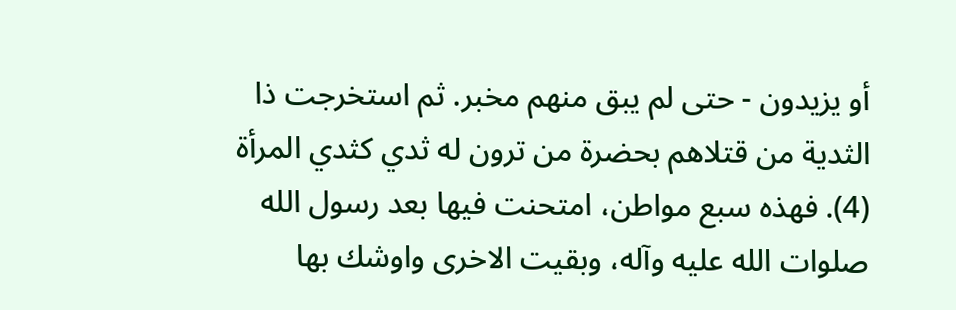أو يزيدون - حتى لم يبق منهم مخبر. ثم استخرجت ذا الثدية من قتلاهم بحضرة من ترون له ثدي كثدي المرأة (4). فهذه سبع مواطن، امتحنت فيها بعد رسول الله صلوات الله عليه وآله، وبقيت الاخرى واوشك بها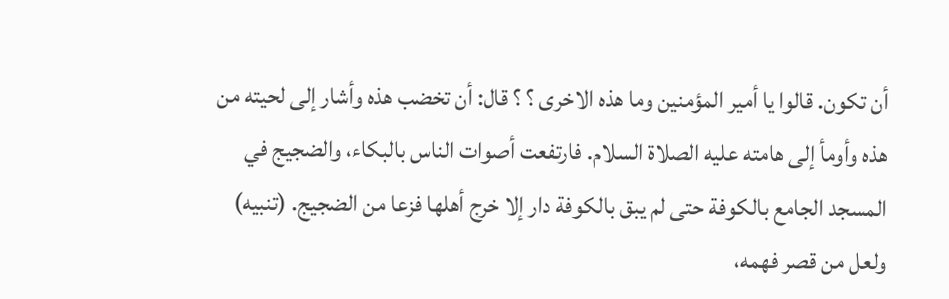أن تكون. قالوا يا أمير المؤمنين وما هذه الاخرى ؟ ؟ قال: أن تخضب هذه وأشار إلى لحيته من هذه وأومأ إلى هامته عليه الصلاة السلام. فارتفعت أصوات الناس بالبكاء، والضجيج في المسجد الجامع بالكوفة حتى لم يبق بالكوفة دار إلا خرج أهلها فزعا من الضجيج. (تنبيه) ولعل من قصر فهمه،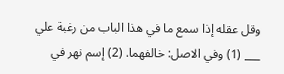وقل عقله إذا سمع ما في هذا الباب من رغبة علي ___ (1) وفي الاصل: خالفهما. (2) إسم نهر في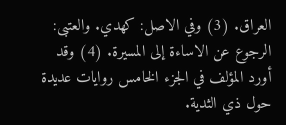العراق. (3) وفي الاصل: كهدي. والعتبى: الرجوع عن الاساءة إلى المسيرة. (4) وقد أورد المؤلف في الجزء الخامس روايات عديدة حول ذي الثدية.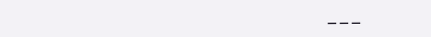___